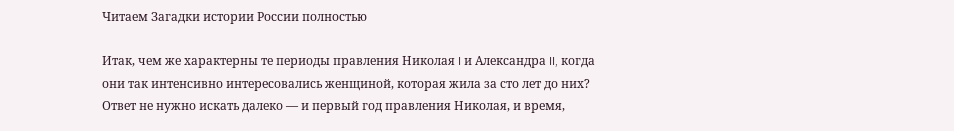Читаем Загадки истории России полностью

Итак, чем же характерны те периоды правления Николая I и Александра II, когда они так интенсивно интересовались женщиной, которая жила за сто лет до них? Ответ не нужно искать далеко — и первый год правления Николая, и время,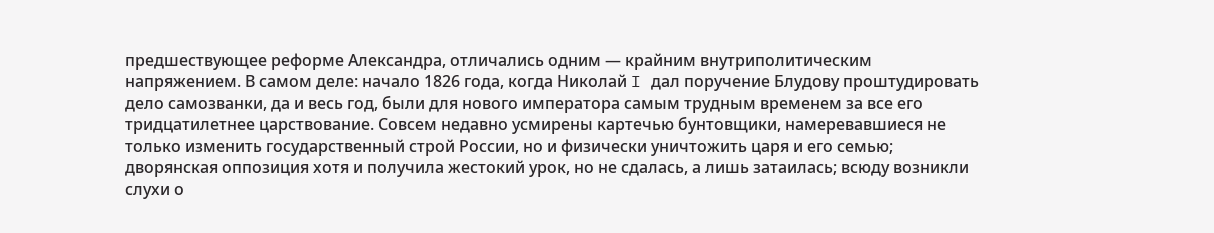предшествующее реформе Александра, отличались одним — крайним внутриполитическим напряжением. В самом деле: начало 1826 года, когда Николай I дал поручение Блудову проштудировать дело самозванки, да и весь год, были для нового императора самым трудным временем за все его тридцатилетнее царствование. Совсем недавно усмирены картечью бунтовщики, намеревавшиеся не только изменить государственный строй России, но и физически уничтожить царя и его семью; дворянская оппозиция хотя и получила жестокий урок, но не сдалась, а лишь затаилась; всюду возникли слухи о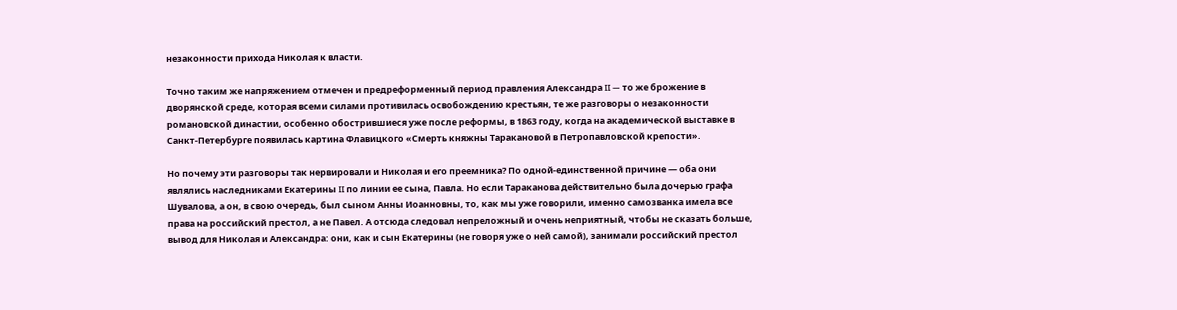незаконности прихода Николая к власти.

Точно таким же напряжением отмечен и предреформенный период правления Александра II — то же брожение в дворянской среде, которая всеми силами противилась освобождению крестьян, те же разговоры о незаконности романовской династии, особенно обострившиеся уже после реформы, в 1863 году, когда на академической выставке в Санкт-Петербурге появилась картина Флавицкого «Смерть княжны Таракановой в Петропавловской крепости».

Но почему эти разговоры так нервировали и Николая и его преемника? По одной-единственной причине — оба они являлись наследниками Екатерины II по линии ее сына, Павла. Но если Тараканова действительно была дочерью графа Шувалова, а он, в свою очередь, был сыном Анны Иоанновны, то, как мы уже говорили, именно самозванка имела все права на российский престол, а не Павел. А отсюда следовал непреложный и очень неприятный, чтобы не сказать больше, вывод для Николая и Александра: они, как и сын Екатерины (не говоря уже о ней самой), занимали российский престол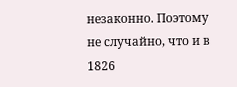незаконно. Поэтому не случайно, что и в 1826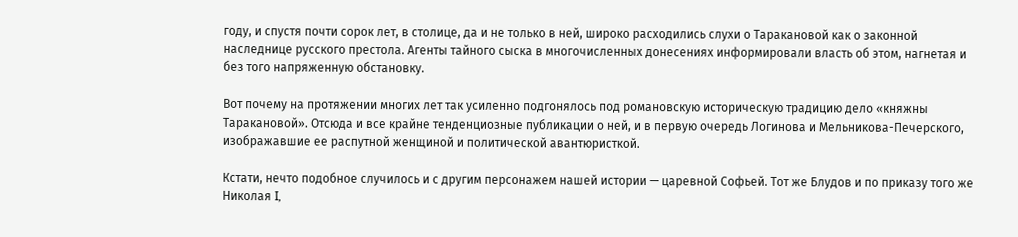году, и спустя почти сорок лет, в столице, да и не только в ней, широко расходились слухи о Таракановой как о законной наследнице русского престола. Агенты тайного сыска в многочисленных донесениях информировали власть об этом, нагнетая и без того напряженную обстановку.

Вот почему на протяжении многих лет так усиленно подгонялось под романовскую историческую традицию дело «княжны Таракановой». Отсюда и все крайне тенденциозные публикации о ней, и в первую очередь Логинова и Мельникова-Печерского, изображавшие ее распутной женщиной и политической авантюристкой.

Кстати, нечто подобное случилось и с другим персонажем нашей истории — царевной Софьей. Тот же Блудов и по приказу того же Николая I,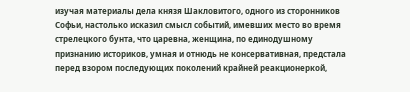изучая материалы дела князя Шакловитого, одного из сторонников Софьи, настолько исказил смысл событий, имевших место во время стрелецкого бунта, что царевна, женщина, по единодушному признанию историков, умная и отнюдь не консервативная, предстала перед взором последующих поколений крайней реакционеркой,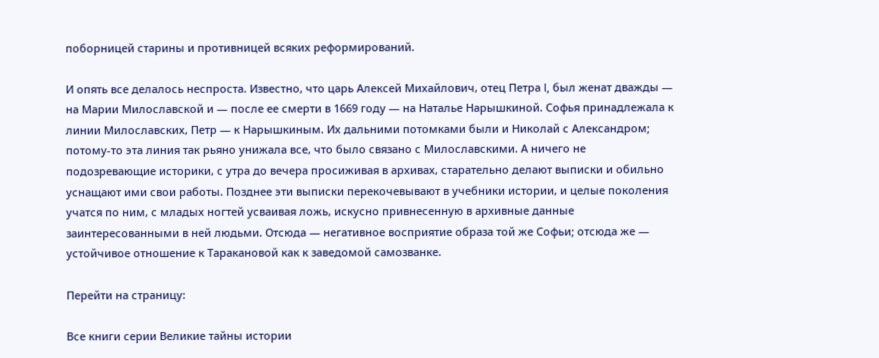поборницей старины и противницей всяких реформирований.

И опять все делалось неспроста. Известно, что царь Алексей Михайлович, отец Петра I, был женат дважды — на Марии Милославской и — после ее смерти в 1669 году — на Наталье Нарышкиной. Софья принадлежала к линии Милославских, Петр — к Нарышкиным. Их дальними потомками были и Николай с Александром; потому-то эта линия так рьяно унижала все, что было связано с Милославскими. А ничего не подозревающие историки, с утра до вечера просиживая в архивах, старательно делают выписки и обильно уснащают ими свои работы. Позднее эти выписки перекочевывают в учебники истории, и целые поколения учатся по ним, с младых ногтей усваивая ложь, искусно привнесенную в архивные данные заинтересованными в ней людьми. Отсюда — негативное восприятие образа той же Софьи; отсюда же — устойчивое отношение к Таракановой как к заведомой самозванке.

Перейти на страницу:

Все книги серии Великие тайны истории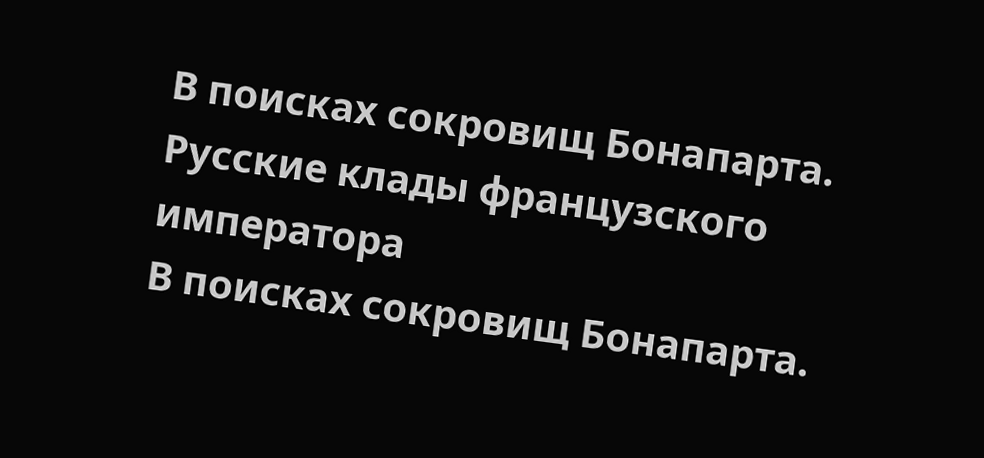В поисках сокровищ Бонапарта. Русские клады французского императора
В поисках сокровищ Бонапарта.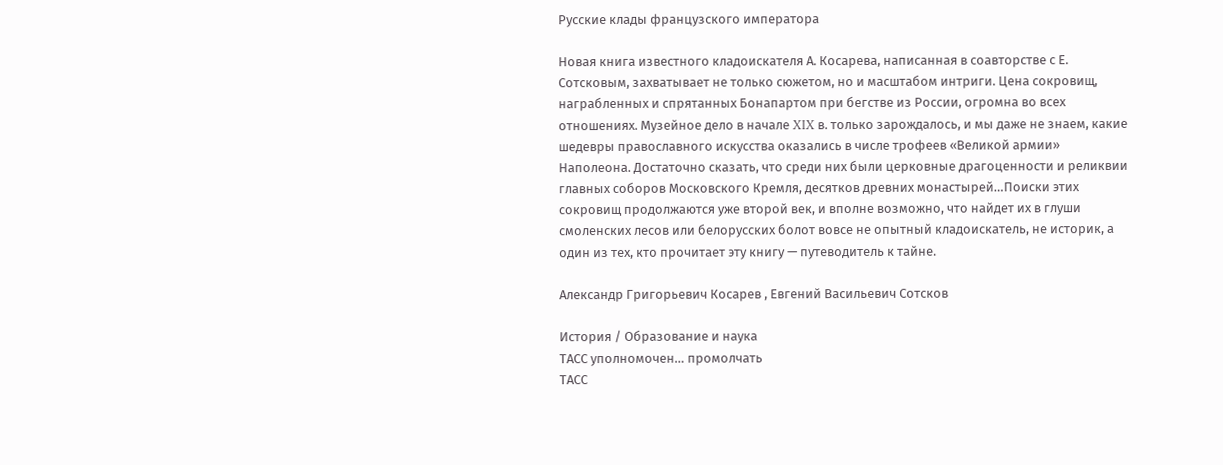Русские клады французского императора

Новая книга известного кладоискателя А. Косарева, написанная в соавторстве с Е. Сотсковым, захватывает не только сюжетом, но и масштабом интриги. Цена сокровищ, награбленных и спрятанных Бонапартом при бегстве из России, огромна во всех отношениях. Музейное дело в начале XIX в. только зарождалось, и мы даже не знаем, какие шедевры православного искусства оказались в числе трофеев «Великой армии» Наполеона. Достаточно сказать, что среди них были церковные драгоценности и реликвии главных соборов Московского Кремля, десятков древних монастырей…Поиски этих сокровищ продолжаются уже второй век, и вполне возможно, что найдет их в глуши смоленских лесов или белорусских болот вовсе не опытный кладоискатель, не историк, а один из тех, кто прочитает эту книгу — путеводитель к тайне.

Александр Григорьевич Косарев , Евгений Васильевич Сотсков

История / Образование и наука
ТАСС уполномочен… промолчать
ТАСС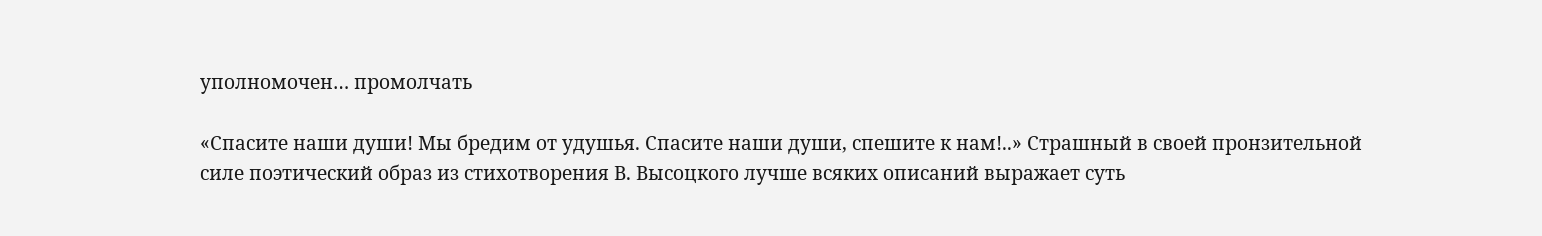уполномочен… промолчать

«Спасите наши души! Мы бредим от удушья. Спасите наши души, спешите к нам!..» Страшный в своей пронзительной силе поэтический образ из стихотворения В. Высоцкого лучше всяких описаний выражает суть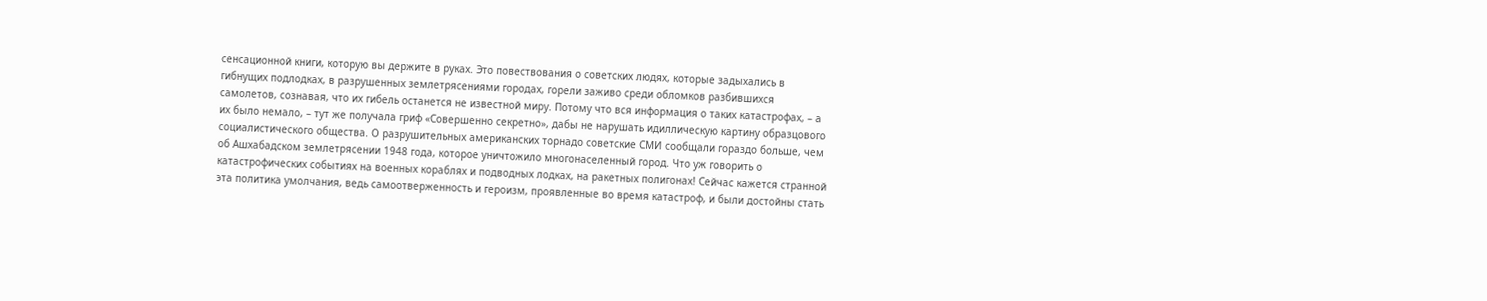сенсационной книги, которую вы держите в руках. Это повествования о советских людях, которые задыхались в гибнущих подлодках, в разрушенных землетрясениями городах, горели заживо среди обломков разбившихся самолетов, сознавая, что их гибель останется не известной миру. Потому что вся информация о таких катастрофах, – а их было немало, – тут же получала гриф «Совершенно секретно», дабы не нарушать идиллическую картину образцового социалистического общества. О разрушительных американских торнадо советские СМИ сообщали гораздо больше, чем об Ашхабадском землетрясении 1948 года, которое уничтожило многонаселенный город. Что уж говорить о катастрофических событиях на военных кораблях и подводных лодках, на ракетных полигонах! Сейчас кажется странной эта политика умолчания, ведь самоотверженность и героизм, проявленные во время катастроф, и были достойны стать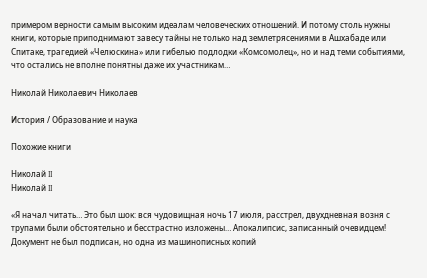примером верности самым высоким идеалам человеческих отношений. И потому столь нужны книги, которые приподнимают завесу тайны не только над землетрясениями в Ашхабаде или Спитаке, трагедией «Челюскина» или гибелью подлодки «Комсомолец», но и над теми событиями, что остались не вполне понятны даже их участникам…

Николай Николаевич Николаев

История / Образование и наука

Похожие книги

Николай II
Николай II

«Я начал читать… Это был шок: вся чудовищная ночь 17 июля, расстрел, двухдневная возня с трупами были обстоятельно и бесстрастно изложены… Апокалипсис, записанный очевидцем! Документ не был подписан, но одна из машинописных копий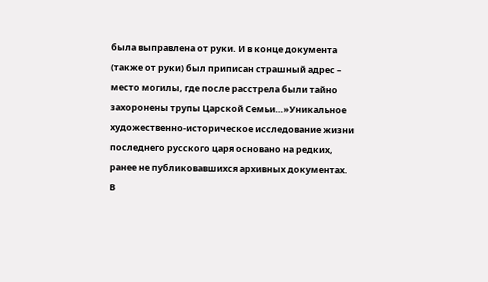была выправлена от руки. И в конце документа (также от руки) был приписан страшный адрес – место могилы, где после расстрела были тайно захоронены трупы Царской Семьи…»Уникальное художественно-историческое исследование жизни последнего русского царя основано на редких, ранее не публиковавшихся архивных документах. В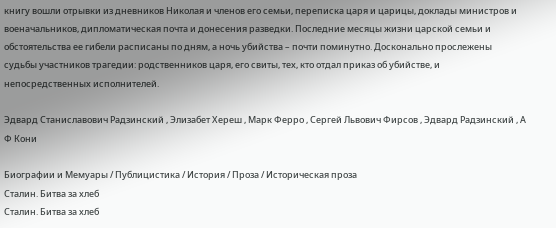книгу вошли отрывки из дневников Николая и членов его семьи, переписка царя и царицы, доклады министров и военачальников, дипломатическая почта и донесения разведки. Последние месяцы жизни царской семьи и обстоятельства ее гибели расписаны по дням, а ночь убийства – почти поминутно. Досконально прослежены судьбы участников трагедии: родственников царя, его свиты, тех, кто отдал приказ об убийстве, и непосредственных исполнителей.

Эдвард Станиславович Радзинский , Элизабет Хереш , Марк Ферро , Сергей Львович Фирсов , Эдвард Радзинский , А Ф Кони

Биографии и Мемуары / Публицистика / История / Проза / Историческая проза
Сталин. Битва за хлеб
Сталин. Битва за хлеб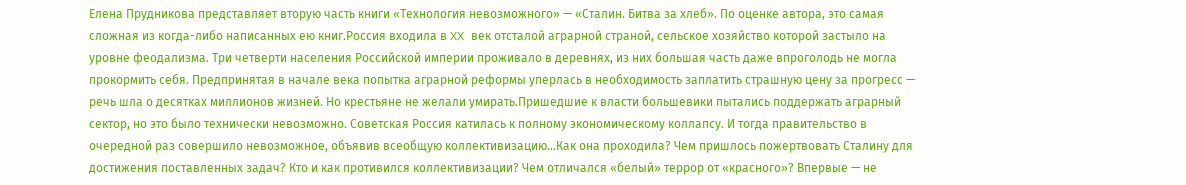Елена Прудникова представляет вторую часть книги «Технология невозможного» — «Сталин. Битва за хлеб». По оценке автора, это самая сложная из когда-либо написанных ею книг.Россия входила в XX век отсталой аграрной страной, сельское хозяйство которой застыло на уровне феодализма. Три четверти населения Российской империи проживало в деревнях, из них большая часть даже впроголодь не могла прокормить себя. Предпринятая в начале века попытка аграрной реформы уперлась в необходимость заплатить страшную цену за прогресс — речь шла о десятках миллионов жизней. Но крестьяне не желали умирать.Пришедшие к власти большевики пытались поддержать аграрный сектор, но это было технически невозможно. Советская Россия катилась к полному экономическому коллапсу. И тогда правительство в очередной раз совершило невозможное, объявив всеобщую коллективизацию…Как она проходила? Чем пришлось пожертвовать Сталину для достижения поставленных задач? Кто и как противился коллективизации? Чем отличался «белый» террор от «красного»? Впервые — не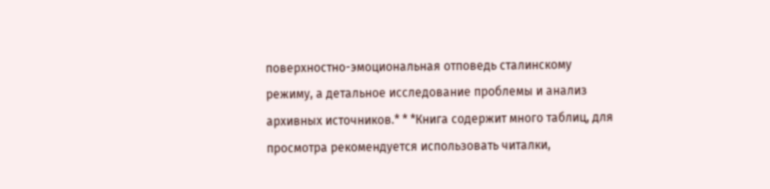поверхностно-эмоциональная отповедь сталинскому режиму, а детальное исследование проблемы и анализ архивных источников.* * *Книга содержит много таблиц, для просмотра рекомендуется использовать читалки,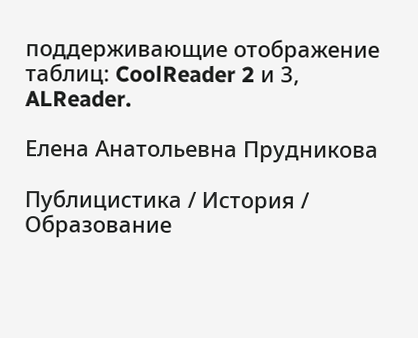поддерживающие отображение таблиц: CoolReader 2 и 3, ALReader.

Елена Анатольевна Прудникова

Публицистика / История / Образование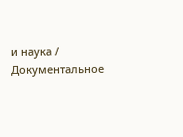и наука / Документальное